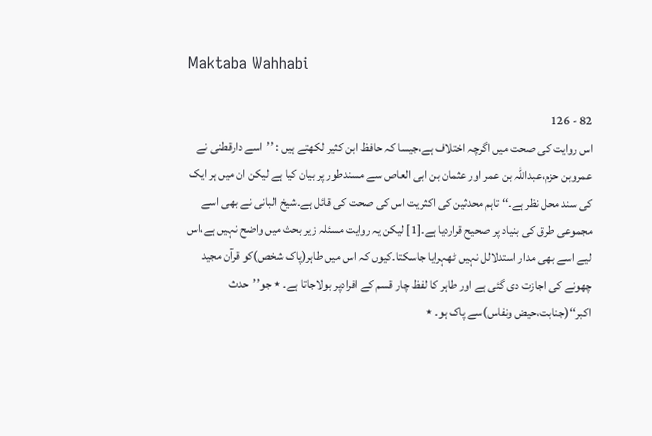Maktaba Wahhabi

82 - 126
اس روایت کی صحت میں اگرچہ اختلاف ہے،جیسا کہ حافظ ابن کثیر لکھتے ہیں : ’’اسے دارقطنی نے عمروبن حزم،عبداللہ بن عمر اور عثمان بن ابی العاص سے مسندطور پر بیان کیا ہے لیکن ان میں ہر ایک کی سند محل نظر ہے۔‘‘ تاہم محدثین کی اکثریت اس کی صحت کی قائل ہے۔شیخ البانی نے بھی اسے مجموعی طرق کی بنیاد پر صحیح قراردیا ہے۔[1] لیکن یہ روایت مسئلہ زیر بحث میں واضح نہیں ہے،اس لیے اسے بھی مدار استدلالل نہیں ٹھہرایا جاسکتا۔کیوں کہ اس میں طاہر(پاک شخص)کو قرآن مجید چھونے کی اجازت دی گئی ہے اور طاہر کا لفظ چار قسم کے افرادپر بولاجاتا ہے۔ ٭ جو’’حدث اکبر‘‘(جنابت،حیض ونفاس)سے پاک ہو۔ ٭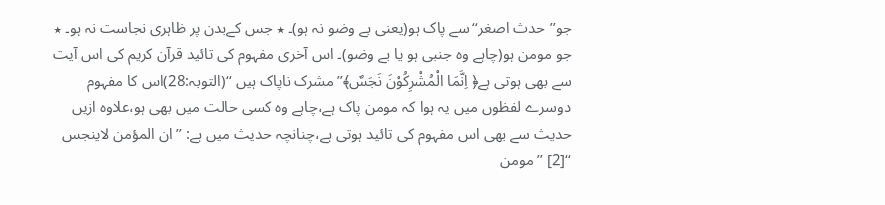جو’’حدث اصغر‘‘سے پاک ہو(یعنی بے وضو نہ ہو)۔ ٭ جس کےبدن پر ظاہری نجاست نہ ہو۔ ٭ جو مومن ہو(چاہے وہ جنبی ہو یا بے وضو)۔ اس آخری مفہوم کی تائید قرآن کریم کی اس آیت سے بھی ہوتی ہے﴿ اِنَّمَا الْمُشْرِكُوْنَ نَجَسٌ﴾’’مشرک ناپاک ہیں ‘‘(التوبہ:28)اس کا مفہوم دوسرے لفظوں میں یہ ہوا کہ مومن پاک ہے،چاہے وہ کسی حالت میں بھی ہو،علاوہ ازیں حدیث سے بھی اس مفہوم کی تائید ہوتی ہے،چنانچہ حدیث میں ہے: ’’ان المؤمن لاینجس ‘‘[2] ’’مومن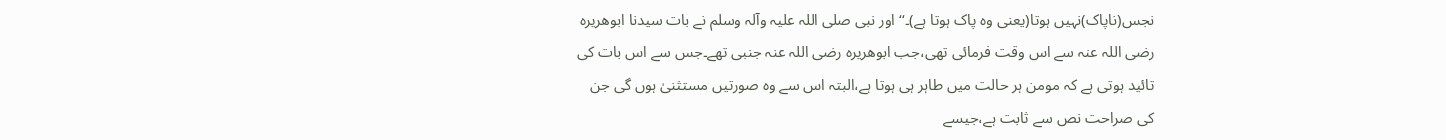نجس(ناپاک)نہیں ہوتا(یعنی وہ پاک ہوتا ہے)۔‘‘ اور نبی صلی اللہ علیہ وآلہ وسلم نے بات سیدنا ابوھریرہ رضی اللہ عنہ سے اس وقت فرمائی تھی،جب ابوھریرہ رضی اللہ عنہ جنبی تھے۔جس سے اس بات کی تائید ہوتی ہے کہ مومن ہر حالت میں طاہر ہی ہوتا ہے،البتہ اس سے وہ صورتیں مستثنیٰ ہوں گی جن کی صراحت نص سے ثابت ہے،جیسے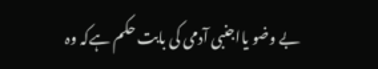بے وضو یااجنبی آدمی کی بابت حکم ہےکہ وہ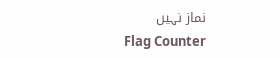نماز نہیں
Flag Counter